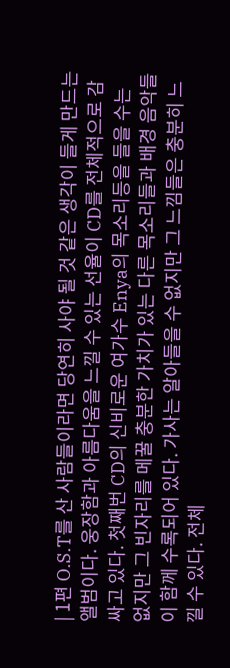| 1편 O.S.T를 산 사람들이라면 당연히 사야 될 것 같은 생각이 들게 만드는 앨범이다. 웅장함과 아름다움을 느낄 수 있는 선율이 CD를 전체적으로 감싸고 있다. 첫째번 CD의 신비로운 여가수 Enya의 목소리등을 들을 수는 없지만 그 빈자리를 메꿀 충분한 가치가 있는 다른 목소리들과 배경 음악들이 함께 수록되어 있다. 가사는 알아들을 수 없지만 그 느낌들은 충분히 느낄 수 있다. 전체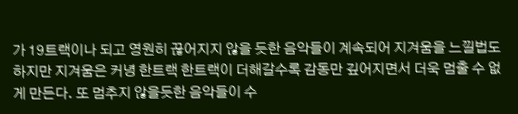가 19트랙이나 되고 영원히 끊어지지 않을 듯한 음악들이 계속되어 지겨움을 느낄법도 하지만 지겨움은 커녕 한트랙 한트랙이 더해갈수록 감동만 깊어지면서 더욱 멈출 수 없게 만든다. 또 멈추지 않을듯한 음악들이 수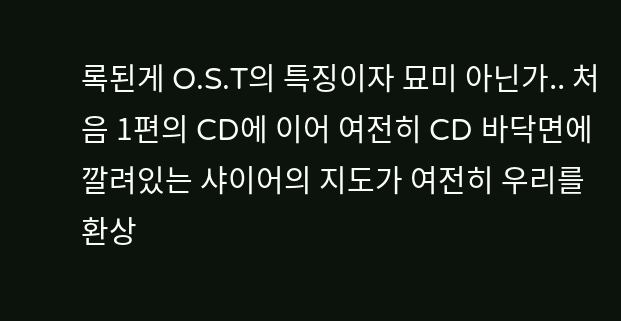록된게 O.S.T의 특징이자 묘미 아닌가.. 처음 1편의 CD에 이어 여전히 CD 바닥면에 깔려있는 샤이어의 지도가 여전히 우리를 환상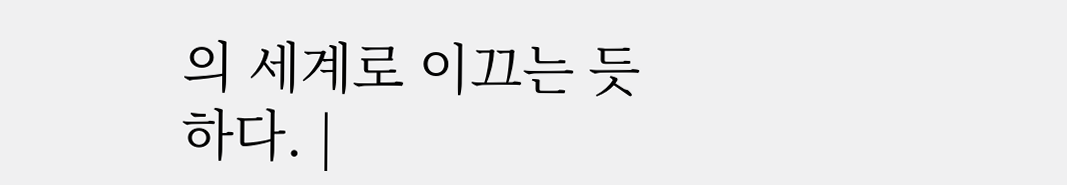의 세계로 이끄는 듯 하다. |